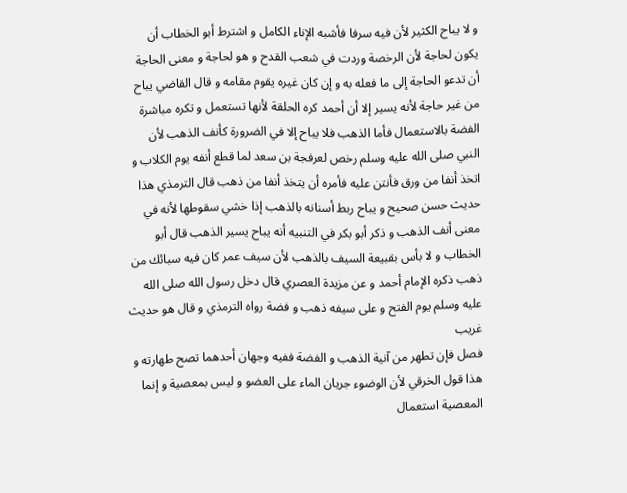و لا يباح الكثير لأن فيه سرفا فأشبه الإناء الكامل و اشترط أبو الخطاب أن يكون لحاجة لأن الرخصة وردت في شعب القدح و هو لحاجة و معنى الحاجة أن تدعو الحاجة إلى ما فعله به و إن كان غيره يقوم مقامه و قال القاضي يباح من غير حاجة لأنه يسير إلا أن أحمد كره الحلقة لأنها تستعمل و تكره مباشرة الفضة بالاستعمال فأما الذهب فلا يباح إلا في الضرورة كأنف الذهب لأن النبي صلى الله عليه وسلم رخص لعرفجة بن سعد لما قطع أنفه يوم الكلاب و اتخذ أنفا من ورق فأنتن عليه فأمره أن يتخذ أنفا من ذهب قال الترمذي هذا حديث حسن صحيح و يباح ربط أسنانه بالذهب إذا خشي سقوطها لأنه في معنى أنف الذهب و ذكر أبو بكر في التنبيه أنه يباح يسير الذهب قال أبو الخطاب و لا بأس بقبيعة السيف بالذهب لأن سيف عمر كان فيه سبائك من ذهب ذكره الإمام أحمد و عن مزيدة العصري قال دخل رسول الله صلى الله عليه وسلم يوم الفتح و على سيفه ذهب و فضة رواه الترمذي و قال هو حديث غريب
فصل فإن تطهر من آنية الذهب و الفضة ففيه وجهان أحدهما تصح طهارته و هذا قول الخرقي لأن الوضوء جريان الماء على العضو و ليس بمعصية و إنما المعصية استعمال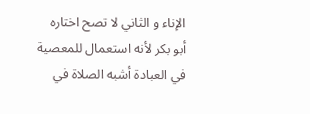الإناء و الثاني لا تصح اختاره أبو بكر لأنه استعمال للمعصية في العبادة أشبه الصلاة في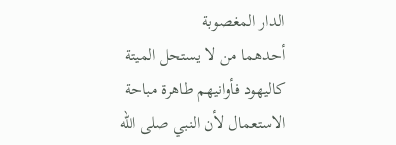الدار المغصوبة
أحدهما من لا يستحل الميتة كاليهود فأوانيهم طاهرة مباحة الاستعمال لأن النبي صلى الله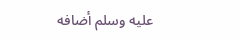عليه وسلم أضافه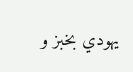يهودي بخبز و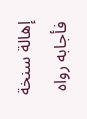إهالة سنخة فأجابه رواه